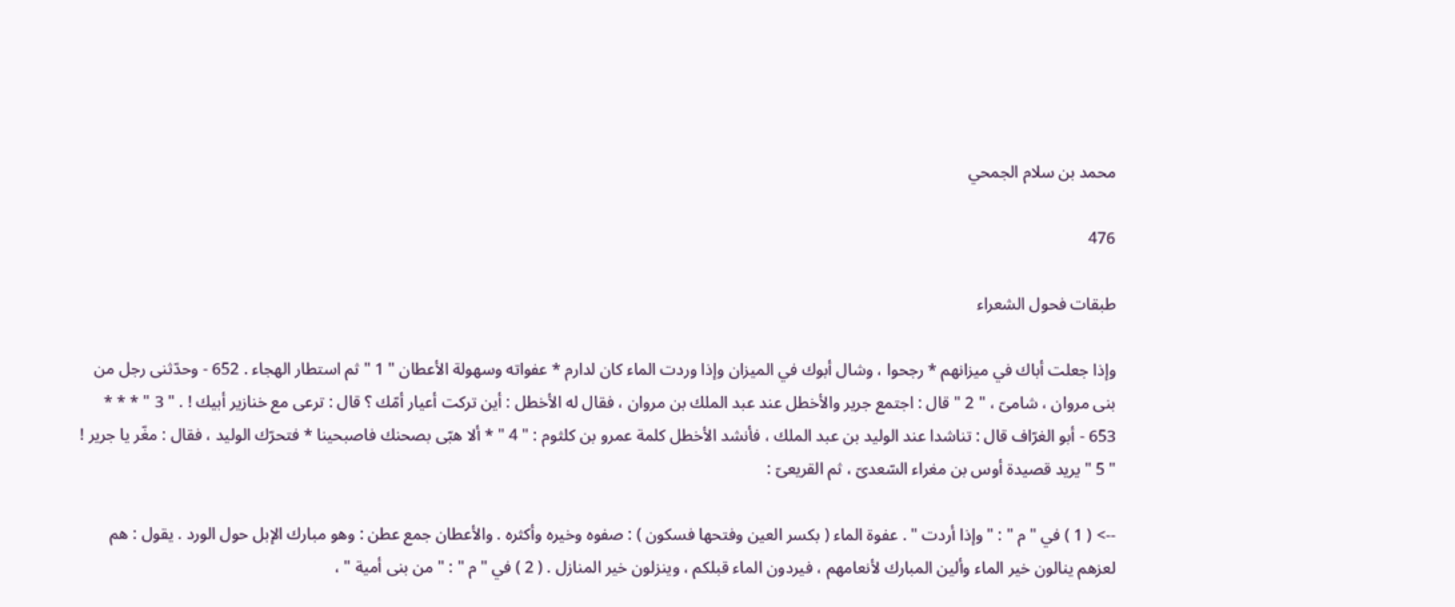محمد بن سلام الجمحي

476

طبقات فحول الشعراء

وإذا جعلت أباك في ميزانهم * رجحوا ، وشال أبوك في الميزان وإذا وردت الماء كان لدارم * عفواته وسهولة الأعطان " 1 " ثم استطار الهجاء . 652 - وحدّثنى رجل من بنى مروان ، شامىّ ، " 2 " قال : اجتمع جرير والأخطل عند عبد الملك بن مروان ، فقال له الأخطل : أين تركت أعيار أمّك ؟ قال : ترعى مع خنازير أبيك ! . " 3 " * * * 653 - أبو الغرّاف قال : تناشدا عند الوليد بن عبد الملك ، فأنشد الأخطل كلمة عمرو بن كلثوم : " 4 " * ألا هبّى بصحنك فاصبحينا * فتحرّك الوليد ، فقال : مغّر يا جرير ! " 5 " يريد قصيدة أوس بن مغراء السّعدىّ ، ثم القريعىّ :

--> ( 1 ) في " م " : " وإذا أردت " . عفوة الماء ( بكسر العين وفتحها فسكون ) : صفوه وخيره وأكثره . والأعطان جمع عطن : وهو مبارك الإبل حول الورد . يقول : هم لعزهم ينالون خير الماء وألين المبارك لأنعامهم ، فيردون الماء قبلكم ، وينزلون خير المنازل . ( 2 ) في " م " : " من بنى أمية " ،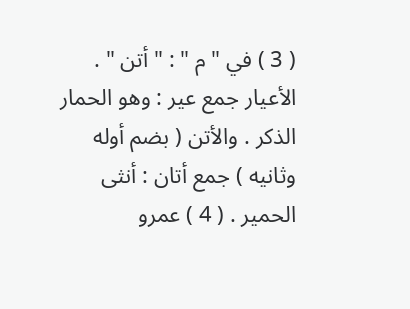( 3 ) في " م " : " أتن " . الأعيار جمع عير : وهو الحمار الذكر . والأتن ( بضم أوله وثانيه ) جمع أتان : أنثى الحمير . ( 4 ) عمرو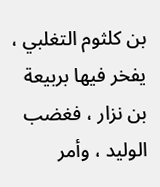بن كلثوم التغلبي ، يفخر فيها بربيعة بن نزار ، فغضب الوليد ، وأمر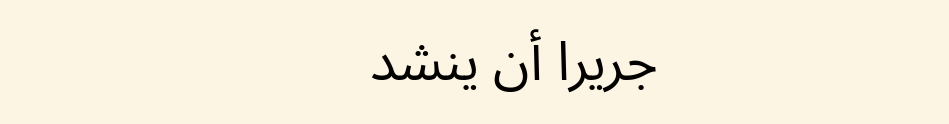جريرا أن ينشد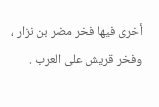أخرى فيها فخر مضر بن نزار ، وفخر قريش على العرب .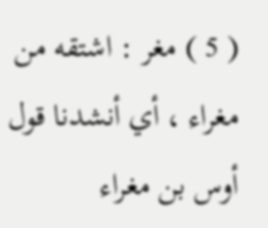( 5 ) مغر : اشتقه من مغراء ، أي أنشدنا قول أوس بن مغراء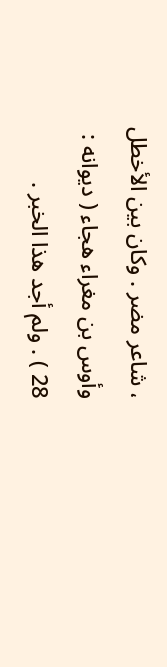، شاعر مضر . وكان بين الأخطل وأوس بن مغراء هجاء ( ديوانه : 28 ) . ولم أجد هذا الخبر .